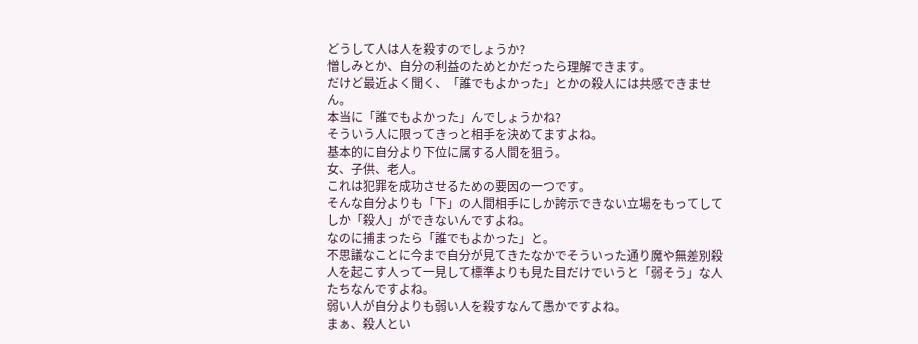どうして人は人を殺すのでしょうか?
憎しみとか、自分の利益のためとかだったら理解できます。
だけど最近よく聞く、「誰でもよかった」とかの殺人には共感できません。
本当に「誰でもよかった」んでしょうかね?
そういう人に限ってきっと相手を決めてますよね。
基本的に自分より下位に属する人間を狙う。
女、子供、老人。
これは犯罪を成功させるための要因の一つです。
そんな自分よりも「下」の人間相手にしか誇示できない立場をもってしてしか「殺人」ができないんですよね。
なのに捕まったら「誰でもよかった」と。
不思議なことに今まで自分が見てきたなかでそういった通り魔や無差別殺人を起こす人って一見して標準よりも見た目だけでいうと「弱そう」な人たちなんですよね。
弱い人が自分よりも弱い人を殺すなんて愚かですよね。
まぁ、殺人とい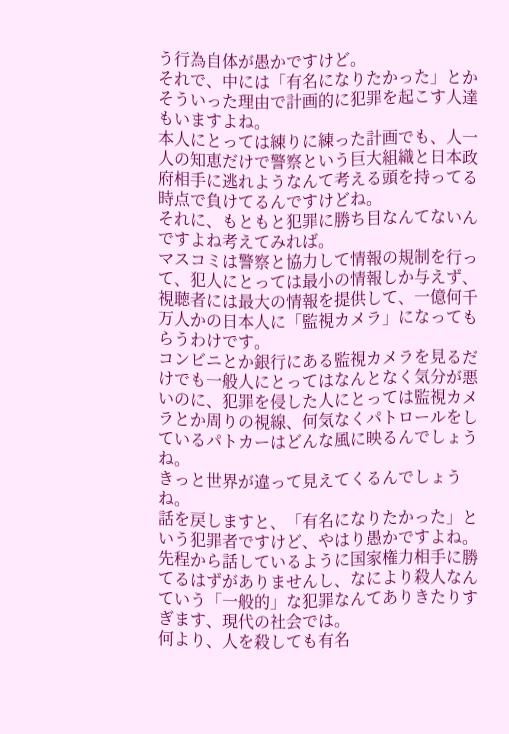う行為自体が愚かですけど。
それで、中には「有名になりたかった」とかそういった理由で計画的に犯罪を起こす人達もいますよね。
本人にとっては練りに練った計画でも、人一人の知恵だけで警察という巨大組織と日本政府相手に逃れようなんて考える頭を持ってる時点で負けてるんですけどね。
それに、もともと犯罪に勝ち目なんてないんですよね考えてみれば。
マスコミは警察と協力して情報の規制を行って、犯人にとっては最小の情報しか与えず、視聴者には最大の情報を提供して、一億何千万人かの日本人に「監視カメラ」になってもらうわけです。
コンビニとか銀行にある監視カメラを見るだけでも一般人にとってはなんとなく気分が悪いのに、犯罪を侵した人にとっては監視カメラとか周りの視線、何気なくパトロールをしているパトカーはどんな風に映るんでしょうね。
きっと世界が違って見えてくるんでしょうね。
話を戻しますと、「有名になりたかった」という犯罪者ですけど、やはり愚かですよね。
先程から話しているように国家権力相手に勝てるはずがありませんし、なにより殺人なんていう「一般的」な犯罪なんてありきたりすぎます、現代の社会では。
何より、人を殺しても有名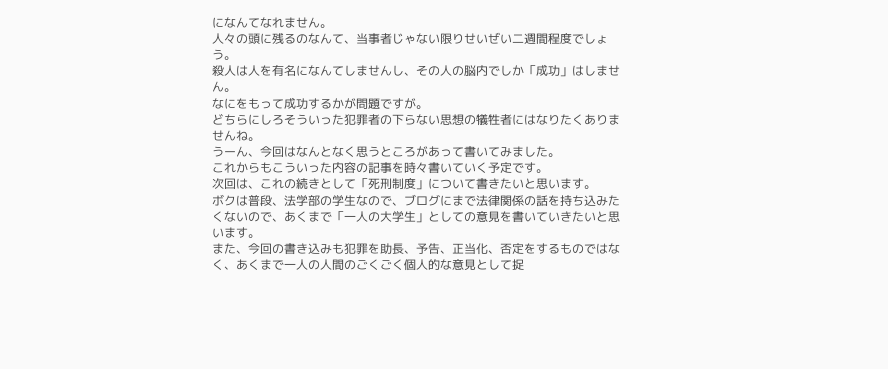になんてなれません。
人々の頭に残るのなんて、当事者じゃない限りせいぜい二週間程度でしょう。
殺人は人を有名になんてしませんし、その人の脳内でしか「成功」はしません。
なにをもって成功するかが問題ですが。
どちらにしろそういった犯罪者の下らない思想の犠牲者にはなりたくありませんね。
うーん、今回はなんとなく思うところがあって書いてみました。
これからもこういった内容の記事を時々書いていく予定です。
次回は、これの続きとして「死刑制度」について書きたいと思います。
ボクは普段、法学部の学生なので、ブログにまで法律関係の話を持ち込みたくないので、あくまで「一人の大学生」としての意見を書いていきたいと思います。
また、今回の書き込みも犯罪を助長、予告、正当化、否定をするものではなく、あくまで一人の人間のごくごく個人的な意見として捉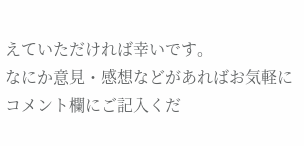えていただければ幸いです。
なにか意見・感想などがあればお気軽にコメント欄にご記入くだ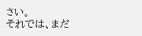さい。
それでは、まだ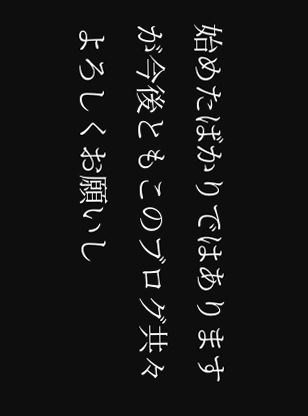始めたばかりではありますが今後ともこのブログ共々よろしくお願いし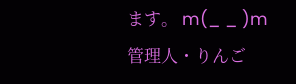ます。 m(_ _ )m
管理人・りんご